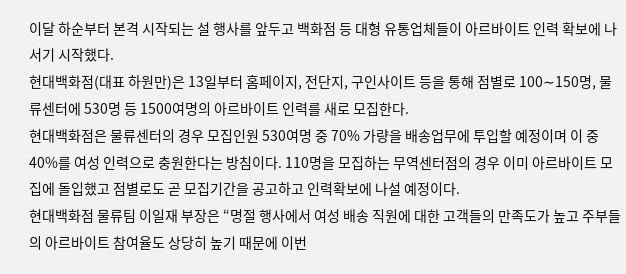이달 하순부터 본격 시작되는 설 행사를 앞두고 백화점 등 대형 유통업체들이 아르바이트 인력 확보에 나서기 시작했다.
현대백화점(대표 하원만)은 13일부터 홈페이지, 전단지, 구인사이트 등을 통해 점별로 100∼150명, 물류센터에 530명 등 1500여명의 아르바이트 인력를 새로 모집한다.
현대백화점은 물류센터의 경우 모집인원 530여명 중 70% 가량을 배송업무에 투입할 예정이며 이 중 40%를 여성 인력으로 충원한다는 방침이다. 110명을 모집하는 무역센터점의 경우 이미 아르바이트 모집에 돌입했고 점별로도 곧 모집기간을 공고하고 인력확보에 나설 예정이다.
현대백화점 물류팀 이일재 부장은 “명절 행사에서 여성 배송 직원에 대한 고객들의 만족도가 높고 주부들의 아르바이트 참여율도 상당히 높기 때문에 이번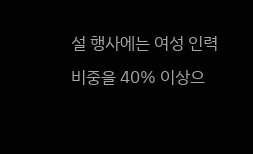설 행사에는 여성 인력 비중을 40% 이상으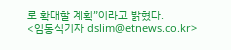로 확대할 계획”이라고 밝혔다.
<임동식기자 dslim@etnews.co.kr>